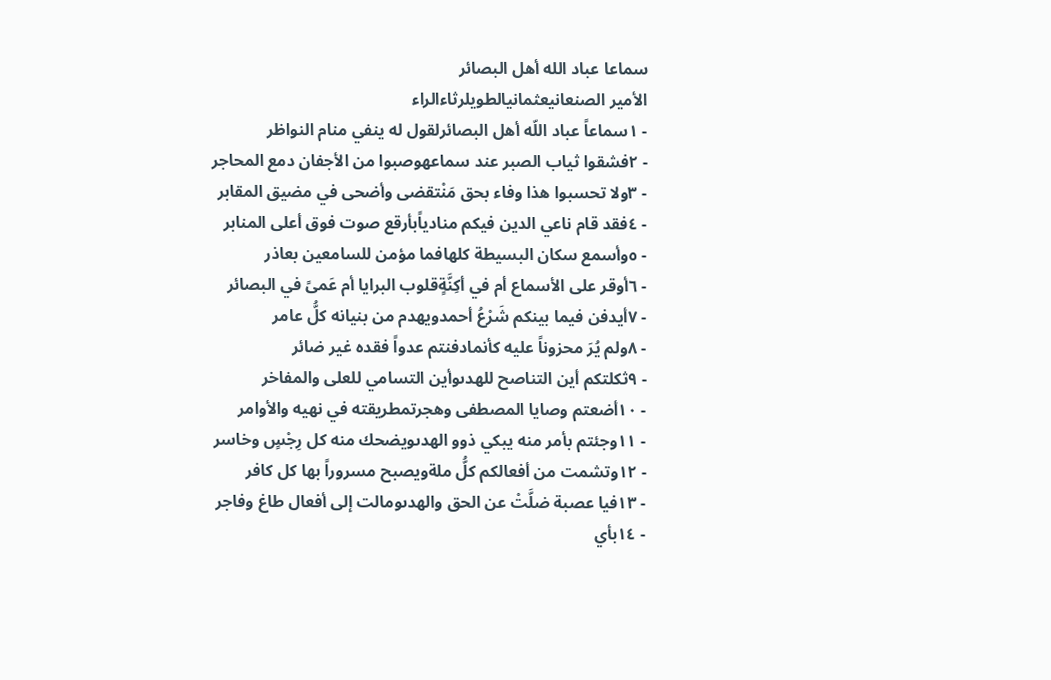سماعا عباد الله أهل البصائر
الأمير الصنعانيعثمانيالطويلرثاءالراء
- ١سماعاً عباد اللّه أهل البصائرلقول له ينفي منام النواظر
- ٢فشقوا ثياب الصبر عند سماعهوصبوا من الأجفان دمع المحاجر
- ٣ولا تحسبوا هذا وفاء بحق مَنْتقضى وأضحى في مضيق المقابر
- ٤فقد قام ناعي الدين فيكم منادياًبأرقع صوت فوق أعلى المنابر
- ٥وأسمع سكان البسيطة كلهافما مؤمن للسامعين بعاذر
- ٦أوقر على الأسماع أم في أكِنَّةٍقلوب البرايا أم عَمىً في البصائر
- ٧أيدفن فيما بينكم شَرْعُ أحمدويهدم من بنيانه كلُّ عامر
- ٨ولم يُرَ محزوناً عليه كأنمادفنتم عدواً فقده غير ضائر
- ٩ثكلتكم أين التناصح للهدىوأين التسامي للعلى والمفاخر
- ١٠أضعتم وصايا المصطفى وهجرتمطريقته في نهيه والأوامر
- ١١وجئتم بأمر منه يبكي ذوو الهدىويضحك منه كل رِجْسٍ وخاسر
- ١٢وتشمت من أفعالكم كلُّ ملةويصبح مسروراً بها كل كافر
- ١٣فيا عصبة ضلَّتْ عن الحق والهدىومالت إلى أفعال طاغ وفاجر
- ١٤بأي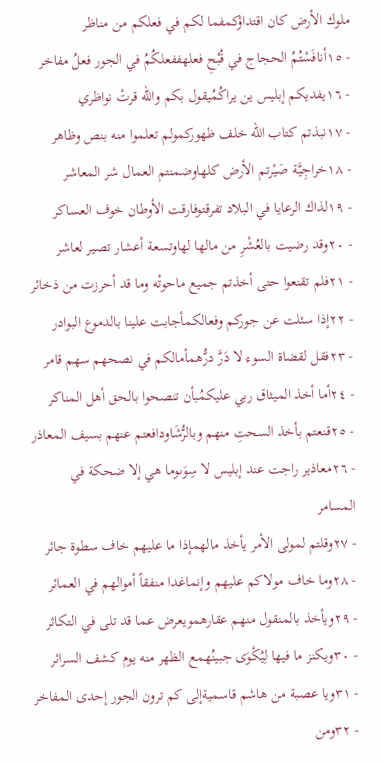ملوك الأرض كان اقتداؤكمفما لكم في فعلكم من مناظر
- ١٥أنافَسْتُمُ الحجاج في قُبْحِ فعلهففعلكُمُ في الجور فعلُ مفاخر
- ١٦يفديكم إبليس ين يراكُمُيقول بكم واللّه قرتْ نواظري
- ١٧نبذتم كتاب اللّه خلف ظهوركمولم تعلموا منه بنص وظاهر
- ١٨خراجِيَّة صَيْرتم الأرض كلهاوضمنتم العمال شر المعاشر
- ١٩لذاك الرعايا في البلاد تفرقتوفارقت الأوطان خوف العساكر
- ٢٠وقد رضيت بالعُشْرِ من مالها لهاوتسعة أعشار تصير لعاشر
- ٢١فلم تقنعوا حتى أخذتم جميع ماحوتْه وما قد أحرزت من ذخائر
- ٢٢إذا سئلت عن جوركم وفعالكمأجابت علينا بالدموع البوادر
- ٢٣فقل لقضاة السوء لا دَرَّ درُّهمأمالكم في نصحهم سهم قامر
- ٢٤أما أخذ الميثاق ربي عليكمُبأن تنصحوا بالحق أهل المناكر
- ٢٥قنعتم بأخذ السحتِ منهم وبالرُّشَاودافعتم عنهم بسيف المعاذر
- ٢٦معاذير راجت عند إبليس لا سِوَىوما هي إلا ضحكة في المسامر
- ٢٧وقلتم لمولى الأمر يأخذ مالهمإذا ما عليهم خاف سطوة جائر
- ٢٨وما خاف مولاكم عليهم وإنماغدا منفقاً أموالهم في العمائر
- ٢٩ويأخذ بالمنقول منهم عقارهمويعرض عما قد تلى في التكاثر
- ٣٠ويكنز ما فيها لِيُكْوَى جبينُهمع الظهر منه يوم كشف السرائر
- ٣١ويا عصبة من هاشم قاسميةإلى كم ترون الجور إحدى المفاخر
- ٣٢ومن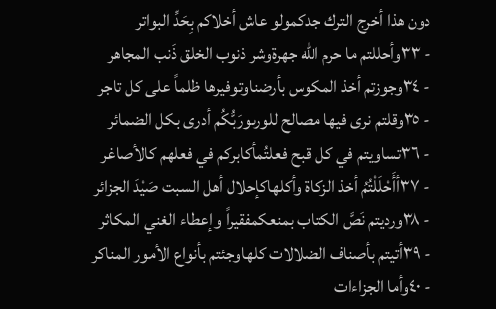دون هذا أخرج الترك جدكمولو عاش أخلاكم بِحَدِّ البواتر
- ٣٣وأحللتم ما حرم اللّه جهرةوشر ذنوب الخلق ذَنب المجاهر
- ٣٤وجوزتم أخذ المكوس بأرضناوتوفيرها ظلماً على كل تاجر
- ٣٥وقلتم نرى فيها مصالح للورىورَبُّكُم أدرى بكل الضمائر
- ٣٦تساويتم في كل قبح فعلتُمأكابركم في فعلهم كالأصاغر
- ٣٧أأَحْلَلْتُمُ أخذ الزكاة وأكلهاكإحلال أهل السبت صَيْدَ الجزائر
- ٣٨ورديتم نَصَّ الكتاب بمنعكمفقيراً وإعطاء الغني المكاثر
- ٣٩أتيتم بأصناف الضلالات كلهاوجئتم بأنواع الأمور المناكر
- ٤٠وأما الجزاءات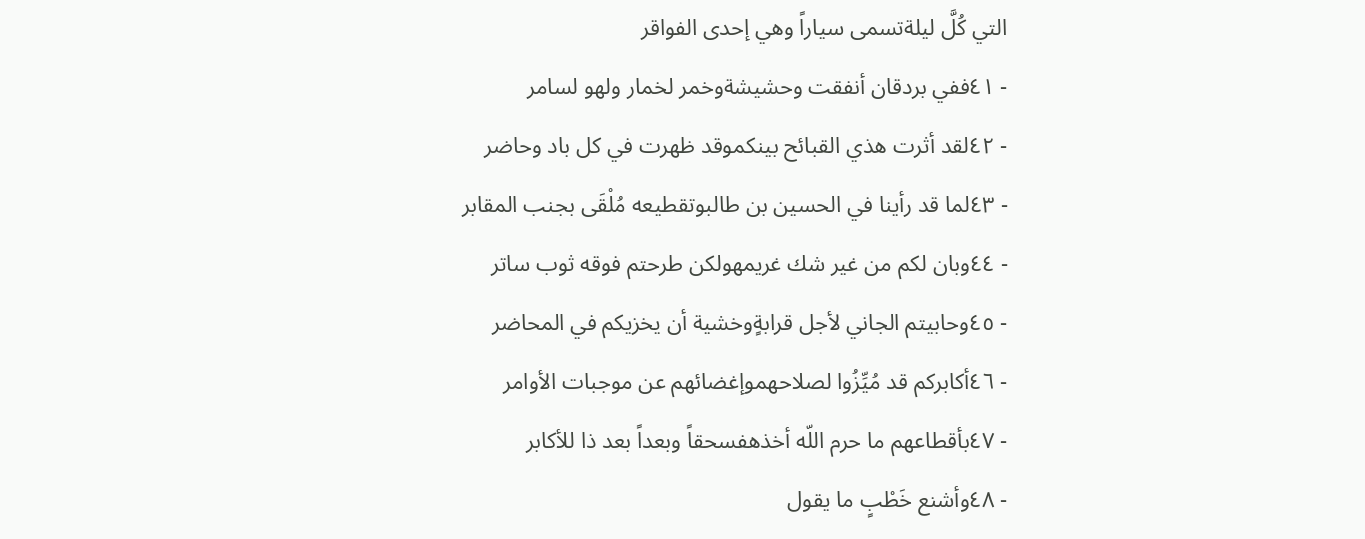التي كُلَّ ليلةتسمى سياراً وهي إحدى الفواقر
- ٤١ففي بردقان أنفقت وحشيشةوخمر لخمار ولهو لسامر
- ٤٢لقد أثرت هذي القبائح بينكموقد ظهرت في كل باد وحاضر
- ٤٣لما قد رأينا في الحسين بن طالبوتقطيعه مُلْقَى بجنب المقابر
- ٤٤وبان لكم من غير شك غريمهولكن طرحتم فوقه ثوب ساتر
- ٤٥وحابيتم الجاني لأجل قرابةٍوخشية أن يخزيكم في المحاضر
- ٤٦أكابركم قد مُيِّزُوا لصلاحهموإغضائهم عن موجبات الأوامر
- ٤٧بأقطاعهم ما حرم اللّه أخذهفسحقاً وبعداً بعد ذا للأكابر
- ٤٨وأشنع خَطْبٍ ما يقول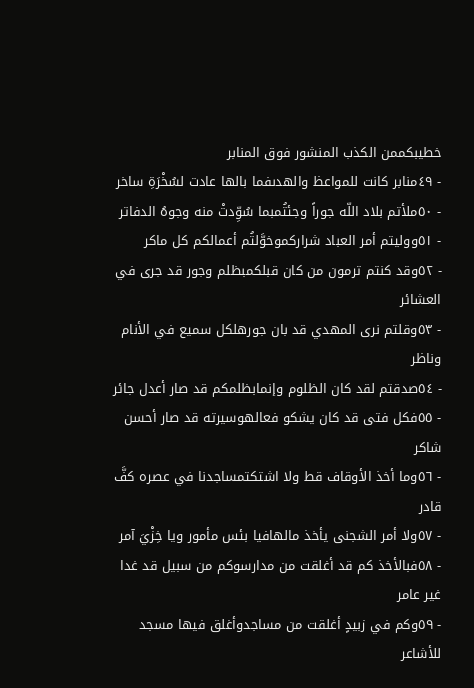خطيبكممن الكذب المنشور فوق المنابر
- ٤٩منابر كانت للمواعظ والهدىفما بالها عادت لسُخْرَةِ ساخر
- ٥٠ملأتم بلاد اللّه جوراً وجئتُمبما سُوِّدتْ منه وجوهُ الدفاتر
- ٥١ووليتم أمر العباد شراركموخوَّلتُم أعمالكم كل ماكر
- ٥٢وقد كنتم ترمون من كان قبلكمبظلم وجور قد جرى في العشائر
- ٥٣وقلتم نرى المهدي قد بان جورهلكل سميع في الأنام وناظر
- ٥٤صدقتم لقد كان الظلوم وإنمابظلمكم قد صار أعدل جائر
- ٥٥فكل فتى قد كان يشكو فعالهوسيرته قد صار أحسن شاكر
- ٥٦وما أخذ الأوقاف قط ولا اشتكتمساجدنا في عصره كفَّ قادر
- ٥٧ولا أمر الشجنى يأخذ مالهافيا بئس مأمور ويا خِزْيَ آمر
- ٥٨فبالأخذ كم قد أغلقت من مدارسوكم من سبيل قد غدا غير عامر
- ٥٩وكم في زبيدٍ أغلقت من مساجدوأغلق فيها مسجد للأشاعر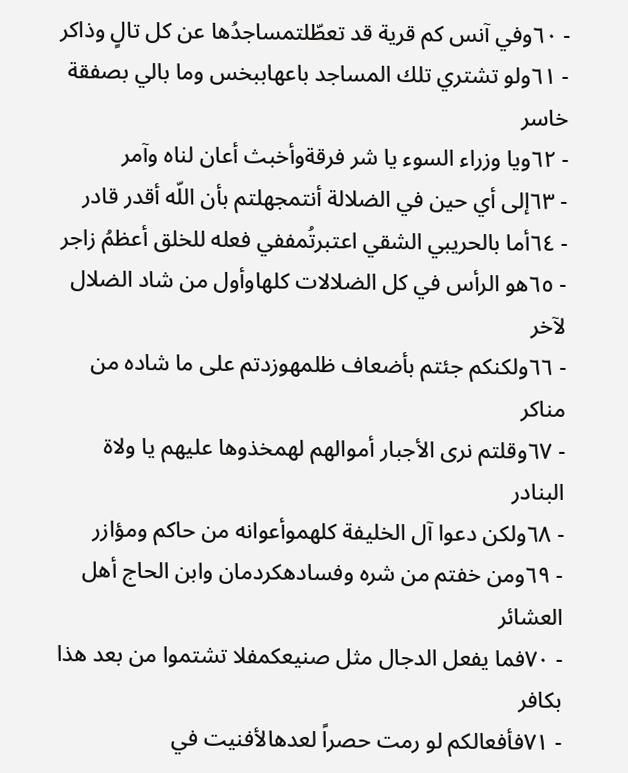- ٦٠وفي آنس كم قرية قد تعطّلتمساجدُها عن كل تالٍ وذاكر
- ٦١ولو تشتري تلك المساجد باعهاببخس وما بالي بصفقة خاسر
- ٦٢ويا وزراء السوء يا شر فرقةوأخبث أعان لناه وآمر
- ٦٣إلى أي حين في الضلالة أنتمجهلتم بأن اللّه أقدر قادر
- ٦٤أما بالحريبي الشقي اعتبرتُمففي فعله للخلق أعظمُ زاجر
- ٦٥هو الرأس في كل الضلالات كلهاوأول من شاد الضلال لآخر
- ٦٦ولكنكم جئتم بأضعاف ظلمهوزدتم على ما شاده من مناكر
- ٦٧وقلتم نرى الأجبار أموالهم لهمخذوها عليهم يا ولاة البنادر
- ٦٨ولكن دعوا آل الخليفة كلهموأعوانه من حاكم ومؤازر
- ٦٩ومن خفتم من شره وفسادهكردمان وابن الحاج أهل العشائر
- ٧٠فما يفعل الدجال مثل صنيعكمفلا تشتموا من بعد هذا بكافر
- ٧١فأفعالكم لو رمت حصراً لعدهالأفنيت في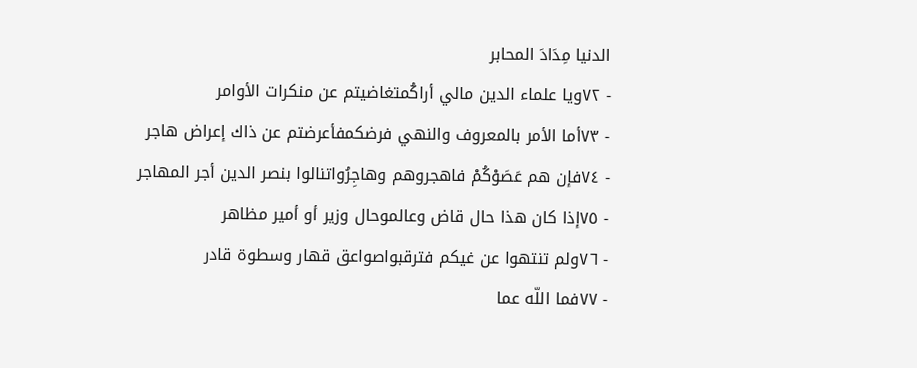الدنيا مِدَادَ المحابر
- ٧٢ويا علماء الدين مالي أراكُمتغاضيتم عن منكرات الأوامر
- ٧٣أما الأمر بالمعروف والنهي فرضكمفأعرضتم عن ذاك إعراض هاجر
- ٧٤فإن هم عَصَوْكُمْ فاهجروهم وهاجِرُواتنالوا بنصر الدين أجر المهاجر
- ٧٥إذا كان هذا حال قاض وعالموحال وزير أو أمير مظاهر
- ٧٦ولم تنتهوا عن غيكم فترقبواصواعق قهار وسطوة قادر
- ٧٧فما اللّه عما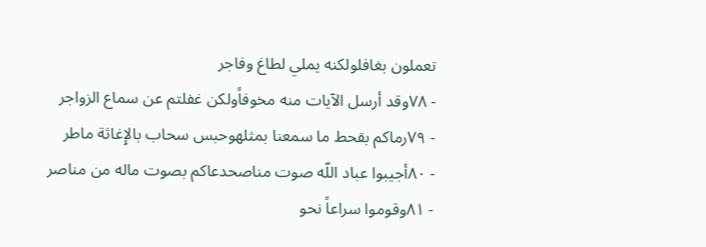تعملون بغافلولكنه يملي لطاغ وفاجر
- ٧٨وقد أرسل الآيات منه مخوفاًولكن غفلتم عن سماع الزواجر
- ٧٩رماكم بقحط ما سمعنا بمثلهوحبس سحاب بالإِغاثة ماطر
- ٨٠أجيبوا عباد اللّه صوت مناصحدعاكم بصوت ماله من مناصر
- ٨١وقوموا سراعاً نحو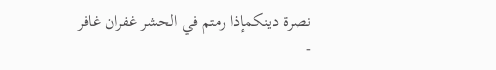نصرة دينكمإذا رمتم في الحشر غفران غافر
-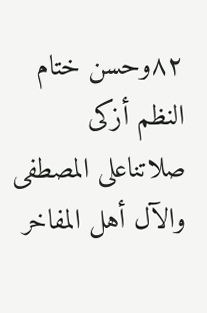٨٢وحسن ختام النظم أزكى صلاتناعلى المصطفى والآل أهل المفاخر